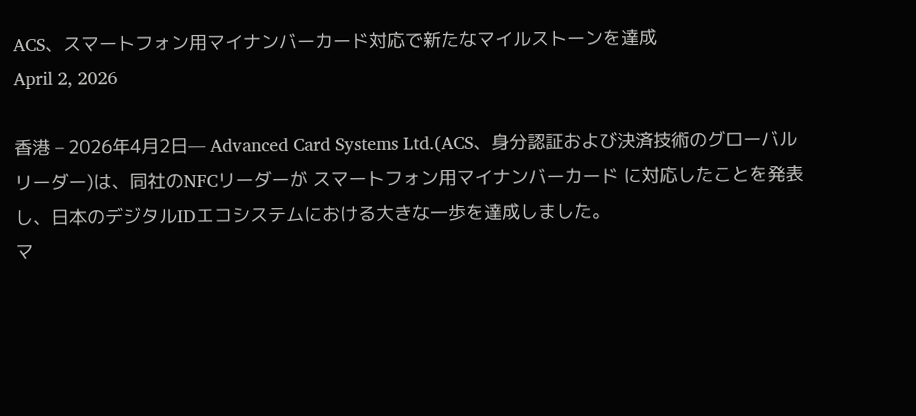ACS、スマートフォン用マイナンバーカード対応で新たなマイルストーンを達成
April 2, 2026

香港 – 2026年4月2日— Advanced Card Systems Ltd.(ACS、身分認証および決済技術のグローバルリーダー)は、同社のNFCリーダーが スマートフォン用マイナンバーカード に対応したことを発表し、日本のデジタルIDエコシステムにおける大きな一歩を達成しました。
マ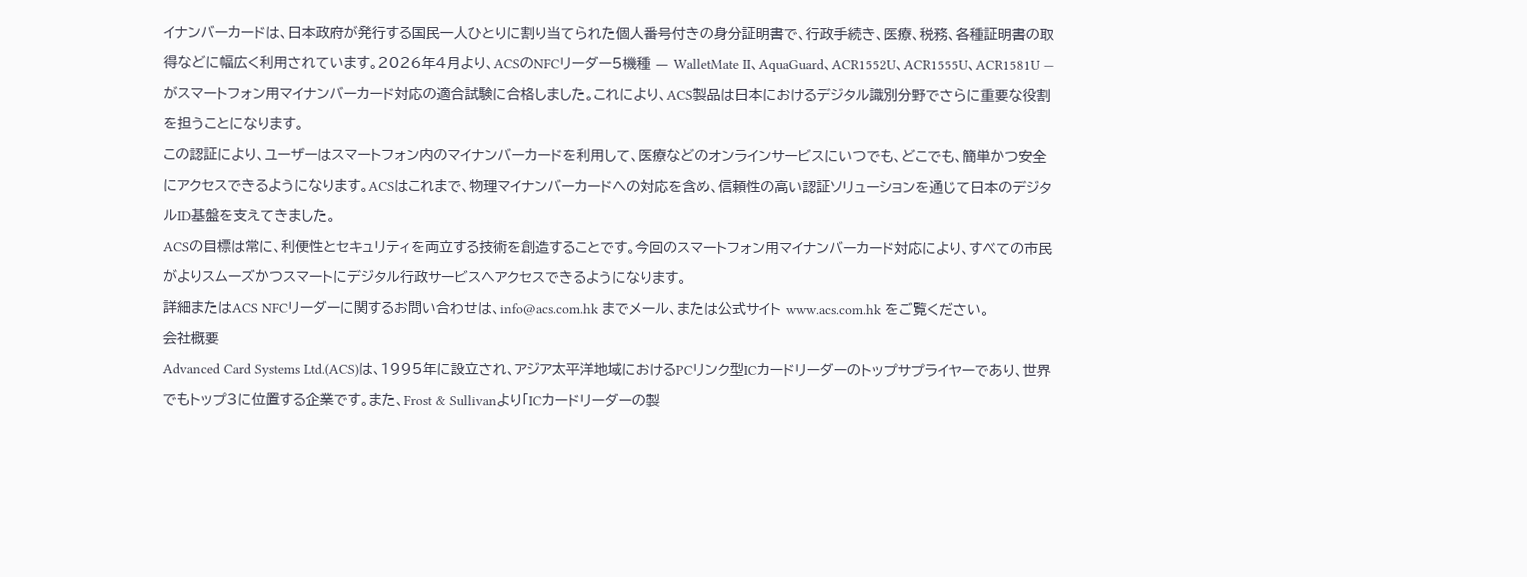イナンバーカードは、日本政府が発行する国民一人ひとりに割り当てられた個人番号付きの身分証明書で、行政手続き、医療、税務、各種証明書の取得などに幅広く利用されています。2026年4月より、ACSのNFCリーダー5機種 — WalletMate II、AquaGuard、ACR1552U、ACR1555U、ACR1581U — がスマートフォン用マイナンバーカード対応の適合試験に合格しました。これにより、ACS製品は日本におけるデジタル識別分野でさらに重要な役割を担うことになります。
この認証により、ユーザーはスマートフォン内のマイナンバーカードを利用して、医療などのオンラインサービスにいつでも、どこでも、簡単かつ安全にアクセスできるようになります。ACSはこれまで、物理マイナンバーカードへの対応を含め、信頼性の高い認証ソリューションを通じて日本のデジタルID基盤を支えてきました。
ACSの目標は常に、利便性とセキュリティを両立する技術を創造することです。今回のスマートフォン用マイナンバーカード対応により、すべての市民がよりスムーズかつスマートにデジタル行政サービスへアクセスできるようになります。
詳細またはACS NFCリーダーに関するお問い合わせは、info@acs.com.hk までメール、または公式サイト www.acs.com.hk をご覧ください。
会社概要
Advanced Card Systems Ltd.(ACS)は、1995年に設立され、アジア太平洋地域におけるPCリンク型ICカードリーダーのトップサプライヤーであり、世界でもトップ3に位置する企業です。また、Frost & Sullivanより「ICカードリーダーの製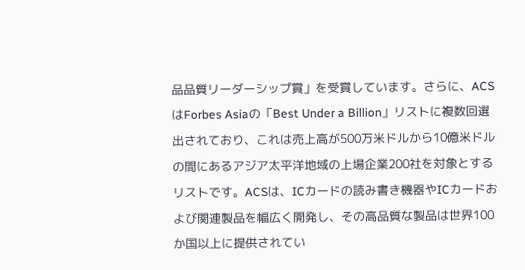品品質リーダーシップ賞」を受賞しています。さらに、ACSはForbes Asiaの「Best Under a Billion」リストに複数回選出されており、これは売上高が500万米ドルから10億米ドルの間にあるアジア太平洋地域の上場企業200社を対象とするリストです。ACSは、ICカードの読み書き機器やICカードおよび関連製品を幅広く開発し、その高品質な製品は世界100か国以上に提供されてい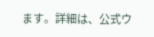ます。詳細は、公式ウ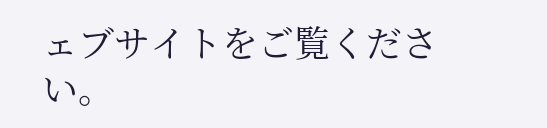ェブサイトをご覧ください。